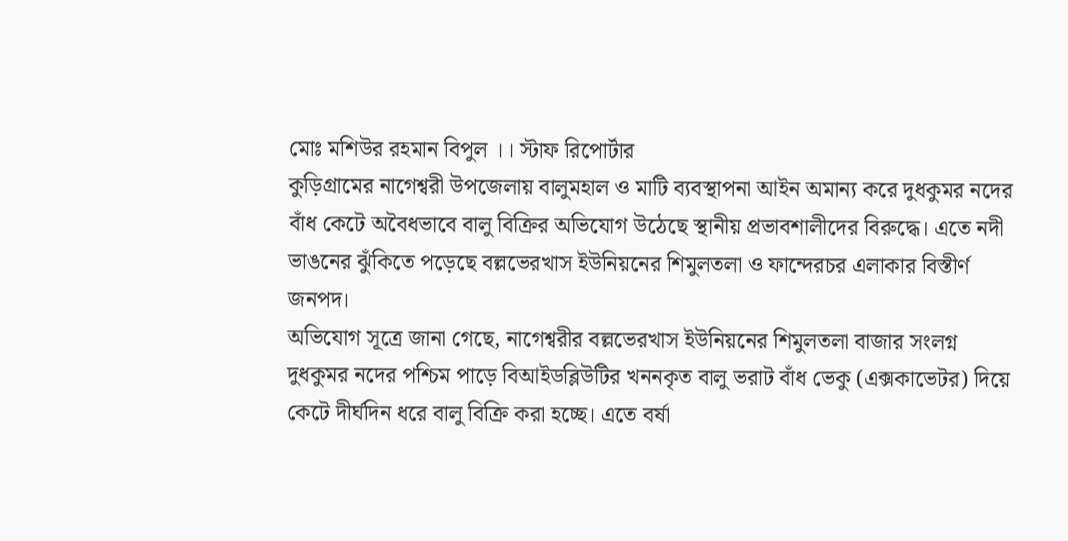মোঃ মশিউর রহমান বিপুল ।। স্টাফ রিপোর্টার
কুড়িগ্রামের নাগেশ্বরী উপজেলায় বালুমহাল ও মাটি ব্যবস্থাপনা আইন অমান্য করে দুধকুমর নদের বাঁধ কেটে অবৈধভাবে বালু বিক্রির অভিযোগ উঠেছে স্থানীয় প্রভাবশালীদের বিরুদ্ধে। এতে নদী ভাঙনের ঝুঁকিতে পড়েছে বল্লভেরখাস ইউনিয়নের শিমুলতলা ও ফান্দেরচর এলাকার বিস্তীর্ণ জনপদ।
অভিযোগ সূত্রে জানা গেছে, নাগেশ্বরীর বল্লভেরখাস ইউনিয়নের শিমুলতলা বাজার সংলগ্ন দুধকুমর নদের পশ্চিম পাড়ে বিআইডব্লিউটির খননকৃত বালু ভরাট বাঁধ ভেকু (এক্সকাভেটর) দিয়ে কেটে দীর্ঘদিন ধরে বালু বিক্রি করা হচ্ছে। এতে বর্ষা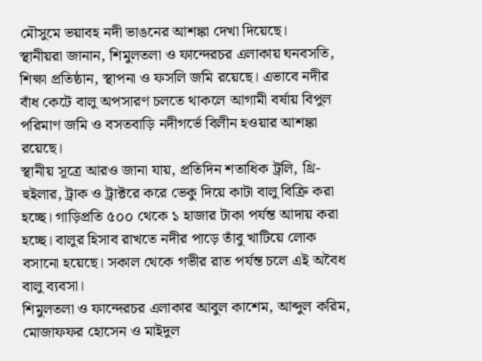মৌসুমে ভয়াবহ নদী ভাঙনের আশঙ্কা দেখা দিয়েছে।
স্থানীয়রা জানান, শিমুলতলা ও ফান্দেরচর এলাকায় ঘনবসতি, শিক্ষা প্রতিষ্ঠান, স্থাপনা ও ফসলি জমি রয়েছে। এভাবে নদীর বাঁধ কেটে বালু অপসারণ চলতে থাকলে আগামী বর্ষায় বিপুল পরিমাণ জমি ও বসতবাড়ি নদীগর্ভে বিলীন হওয়ার আশঙ্কা রয়েছে।
স্থানীয় সূত্রে আরও জানা যায়, প্রতিদিন শতাধিক ট্রলি, থ্রি-হুইলার, ট্রাক ও ট্রাক্টরে করে ভেকু দিয়ে কাটা বালু বিক্রি করা হচ্ছে। গাড়িপ্রতি ৫০০ থেকে ১ হাজার টাকা পর্যন্ত আদায় করা হচ্ছে। বালুর হিসাব রাখতে নদীর পাড়ে তাঁবু খাটিয়ে লোক বসানো হয়েছে। সকাল থেকে গভীর রাত পর্যন্ত চলে এই অবৈধ বালু ব্যবসা।
শিমুলতলা ও ফান্দেরচর এলাকার আবুল কাশেম, আব্দুল করিম, মোজাফফর হোসেন ও মাইদুল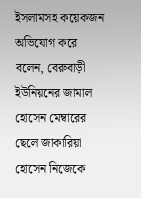ইসলামসহ কয়েকজন অভিযোগ করে বলেন, বেরুবাড়ী ইউনিয়নের জামাল হোসেন মেম্বারের ছেলে জাকারিয়া হোসেন নিজেকে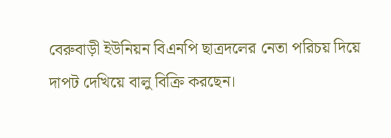বেরুবাড়ী ইউনিয়ন বিএনপি ছাত্রদলের নেতা পরিচয় দিয়ে দাপট দেখিয়ে বালু বিক্রি করছেন।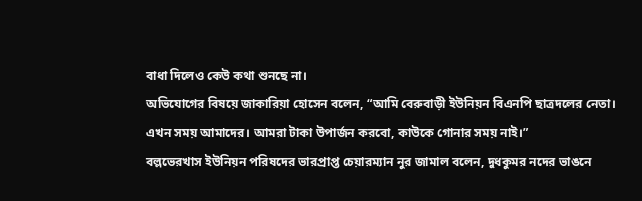বাধা দিলেও কেউ কথা শুনছে না।
অভিযোগের বিষয়ে জাকারিয়া হোসেন বলেন, “আমি বেরুবাড়ী ইউনিয়ন বিএনপি ছাত্রদলের নেতা। এখন সময় আমাদের। আমরা টাকা উপার্জন করবো, কাউকে গোনার সময় নাই।”
বল্লভেরখাস ইউনিয়ন পরিষদের ভারপ্রাপ্ত চেয়ারম্যান নুর জামাল বলেন, দুধকুমর নদের ভাঙনে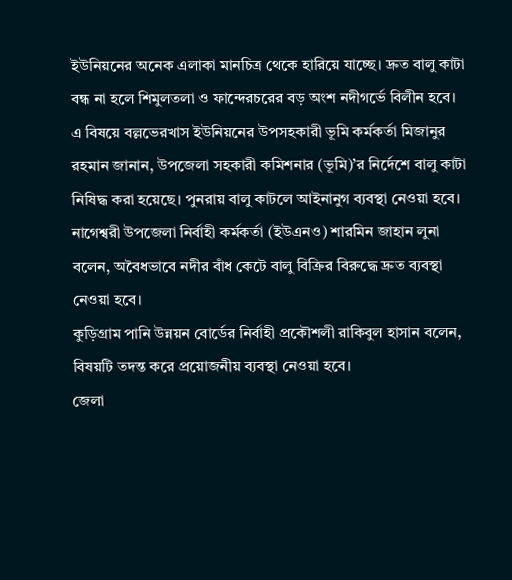ইউনিয়নের অনেক এলাকা মানচিত্র থেকে হারিয়ে যাচ্ছে। দ্রুত বালু কাটা বন্ধ না হলে শিমুলতলা ও ফান্দেরচরের বড় অংশ নদীগর্ভে বিলীন হবে।
এ বিষয়ে বল্লভেরখাস ইউনিয়নের উপসহকারী ভূমি কর্মকর্তা মিজানুর রহমান জানান, উপজেলা সহকারী কমিশনার (ভূমি)’র নির্দেশে বালু কাটা নিষিদ্ধ করা হয়েছে। পুনরায় বালু কাটলে আইনানুগ ব্যবস্থা নেওয়া হবে।
নাগেশ্বরী উপজেলা নির্বাহী কর্মকর্তা (ইউএনও) শারমিন জাহান লুনা বলেন, অবৈধভাবে নদীর বাঁধ কেটে বালু বিক্রির বিরুদ্ধে দ্রুত ব্যবস্থা নেওয়া হবে।
কুড়িগ্রাম পানি উন্নয়ন বোর্ডের নির্বাহী প্রকৌশলী রাকিবুল হাসান বলেন, বিষয়টি তদন্ত করে প্রয়োজনীয় ব্যবস্থা নেওয়া হবে।
জেলা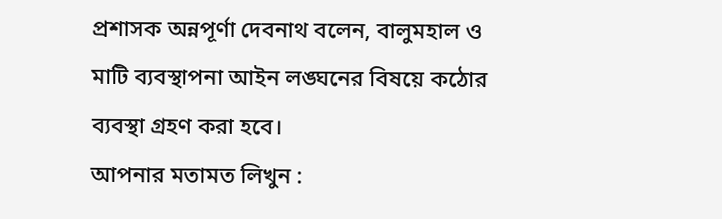প্রশাসক অন্নপূর্ণা দেবনাথ বলেন, বালুমহাল ও মাটি ব্যবস্থাপনা আইন লঙ্ঘনের বিষয়ে কঠোর ব্যবস্থা গ্রহণ করা হবে।
আপনার মতামত লিখুন :